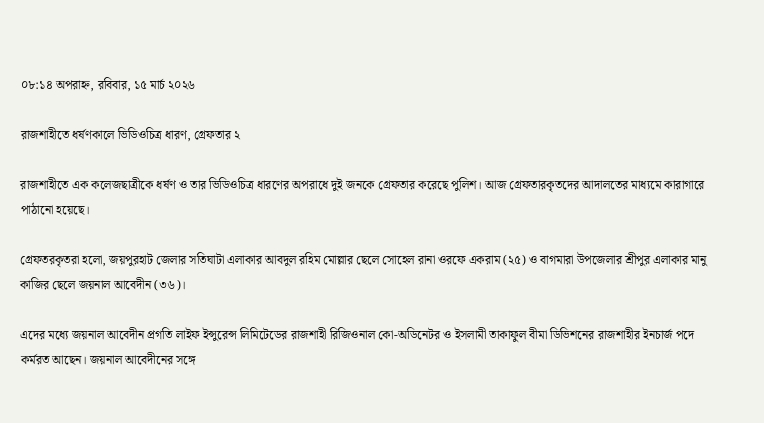০৮:১৪ অপরাহ্ন, রবিবার, ১৫ মার্চ ২০২৬

রাজশাহীতে ধর্ষণকালে ভিডিওচিত্র ধারণ, গ্রেফতার ২

রাজশাহীতে এক কলেজছাত্রীকে ধর্ষণ ও তার ভিডিওচিত্র ধারণের অপরাধে দুই জনকে গ্রেফতার করেছে পুলিশ। আজ গ্রেফতারকৃতদের আদালতের মাধ্যমে কারাগারে পাঠানো হয়েছে।

গ্রেফতরকৃতরা হলো, জয়পুরহাট জেলার সতিঘাটা এলাকার আবদুল রহিম মোল্লার ছেলে সোহেল রানা ওরফে একরাম (২৫) ও বাগমারা উপজেলার শ্রীপুর এলাকার মানু কাজির ছেলে জয়নাল আবেদীন (৩৬)।

এদের মধ্যে জয়নাল আবেদীন প্রগতি লাইফ ইন্সুরেন্স লিমিটেডের রাজশাহী রিজিওনাল কো-অডিনেটর ও ইসলামী তাকাফুল বীমা ডিভিশনের রাজশাহীর ইনচার্জ পদে কর্মরত আছেন। জয়নাল আবেদীনের সঙ্গে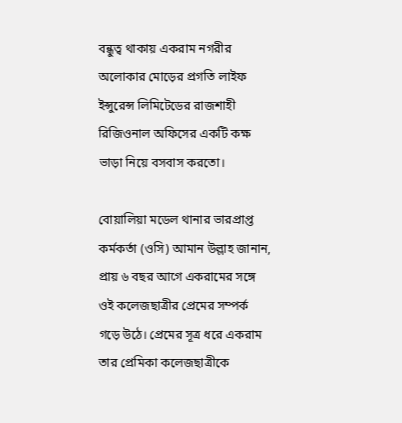বন্ধুত্ব থাকায় একরাম নগরীর অলোকার মোড়ের প্রগতি লাইফ ইন্সুরেন্স লিমিটেডের রাজশাহী রিজিওনাল অফিসের একটি কক্ষ ভাড়া নিয়ে বসবাস করতো।

বোয়ালিয়া মডেল থানার ভারপ্রাপ্ত কর্মকর্তা (ওসি) আমান উল্লাহ জানান, প্রায় ৬ বছর আগে একরামের সঙ্গে ওই কলেজছাত্রীর প্রেমের সম্পর্ক গড়ে উঠে। প্রেমের সূত্র ধরে একরাম তার প্রেমিকা কলেজছাত্রীকে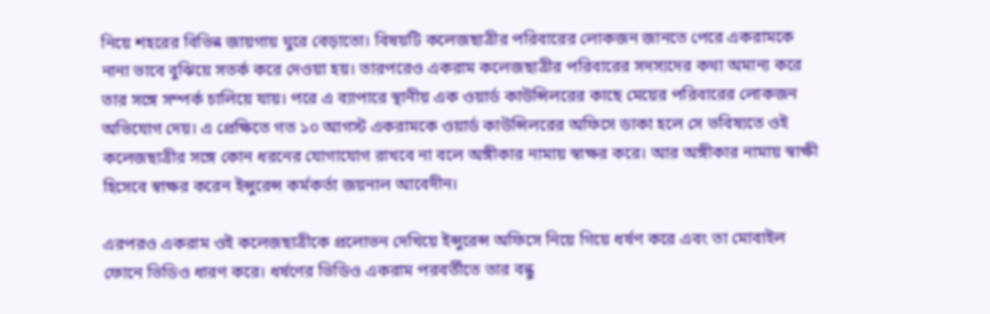নিয়ে শহরের বিভিন্ন জায়গায় ঘুরে বেড়াতো। বিষয়টি কলেজছাত্রীর পরিবারের লোকজন জানতে পেরে একরামকে নানা ভাবে বুঝিয়ে সতর্ক করে দেওয়া হয়। তারপরেও একরাম কলেজছাত্রীর পরিবারের সদস্যদের কথা অমান্য করে তার সঙ্গে সম্পর্ক চালিয়ে যায়। পরে এ ব্যাপারে স্থানীয় এক ওয়ার্ড কাউন্সিলরের কাছে মেয়ের পরিবারের লোকজন অভিযোগ দেয়। এ প্রেক্ষিতে গত ১০ আগস্ট একরামকে ওয়ার্ড কাউন্সিলরের অফিসে ডাকা হলে সে ভবিষ্যতে ওই কলেজছাত্রীর সঙ্গে কোন ধরনের যোগাযোগ রাখবে না বলে অঙ্গীকার নামায় স্বাক্ষর করে। আর অঙ্গীকার নামায় স্বাক্ষী হিসেবে স্বাক্ষর করেন ইন্সুরেন্স কর্মকর্তা জয়নাল আবেদীন।

এরপরও একরাম ওই কলেজছাত্রীকে প্রলোভন দেখিয়ে ইন্সুরেন্স অফিসে নিয়ে গিয়ে ধর্ষণ করে এবং তা মোবাইল ফোনে ভিডিও ধারণ করে। ধর্ষণের ভিডিও একরাম পরবর্তীতে তার বন্ধু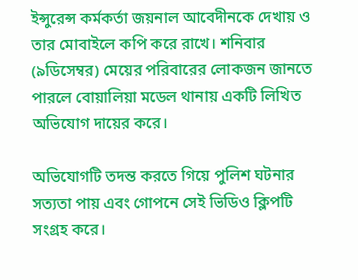ইন্সুরেন্স কর্মকর্তা জয়নাল আবেদীনকে দেখায় ও তার মোবাইলে কপি করে রাখে। শনিবার (৯ডিসেম্বর) মেয়ের পরিবারের লোকজন জানতে পারলে বোয়ালিয়া মডেল থানায় একটি লিখিত অভিযোগ দায়ের করে।

অভিযোগটি তদন্ত করতে গিয়ে পুলিশ ঘটনার সত্যতা পায় এবং গোপনে সেই ভিডিও ক্লিপটি সংগ্রহ করে।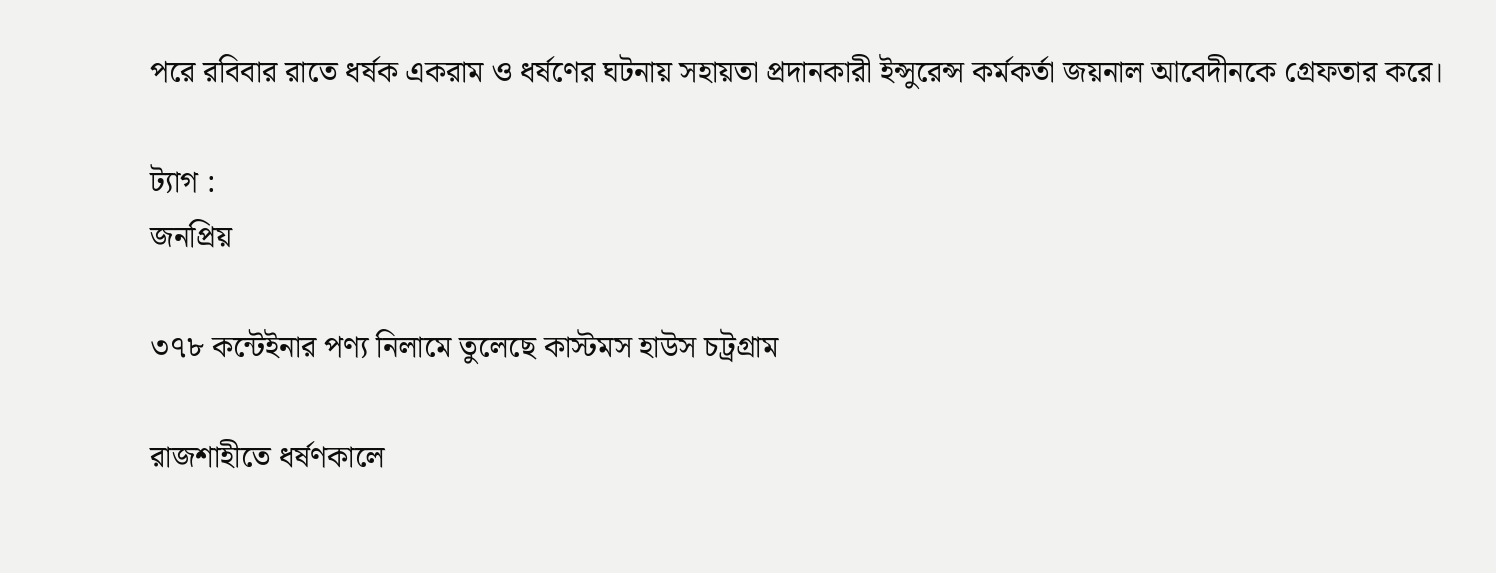পরে রবিবার রাতে ধর্ষক একরাম ও ধর্ষণের ঘটনায় সহায়তা প্রদানকারী ইন্সুরেন্স কর্মকর্তা জয়নাল আবেদীনকে গ্রেফতার করে।

ট্যাগ :
জনপ্রিয়

৩৭৮ কন্টেইনার পণ্য নিলামে তুলেছে কাস্টমস হাউস চট্রগ্রাম

রাজশাহীতে ধর্ষণকালে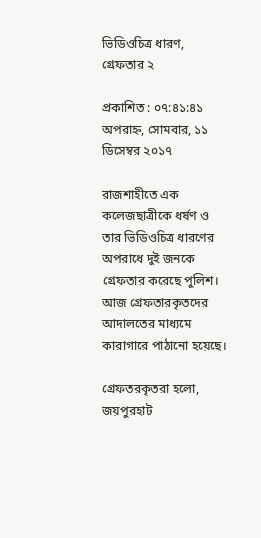ভিডিওচিত্র ধারণ, গ্রেফতার ২

প্রকাশিত : ০৭:৪১:৪১ অপরাহ্ন, সোমবার, ১১ ডিসেম্বর ২০১৭

রাজশাহীতে এক কলেজছাত্রীকে ধর্ষণ ও তার ভিডিওচিত্র ধারণের অপরাধে দুই জনকে গ্রেফতার করেছে পুলিশ। আজ গ্রেফতারকৃতদের আদালতের মাধ্যমে কারাগারে পাঠানো হয়েছে।

গ্রেফতরকৃতরা হলো, জয়পুরহাট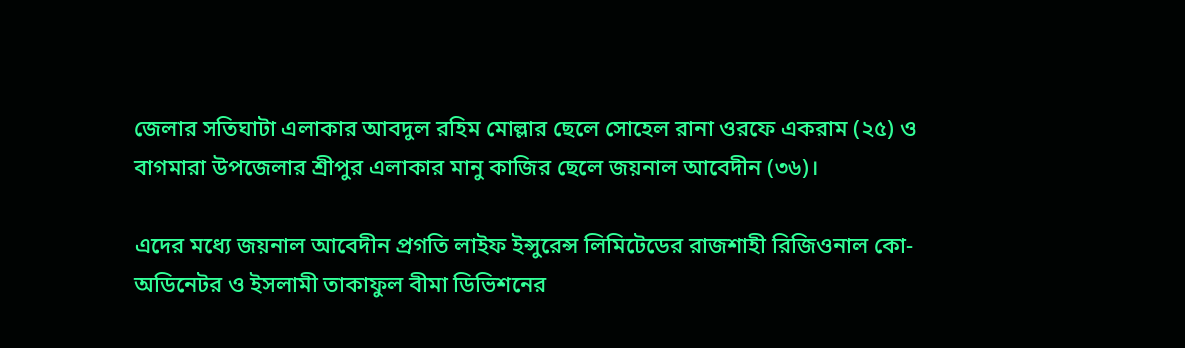জেলার সতিঘাটা এলাকার আবদুল রহিম মোল্লার ছেলে সোহেল রানা ওরফে একরাম (২৫) ও বাগমারা উপজেলার শ্রীপুর এলাকার মানু কাজির ছেলে জয়নাল আবেদীন (৩৬)।

এদের মধ্যে জয়নাল আবেদীন প্রগতি লাইফ ইন্সুরেন্স লিমিটেডের রাজশাহী রিজিওনাল কো-অডিনেটর ও ইসলামী তাকাফুল বীমা ডিভিশনের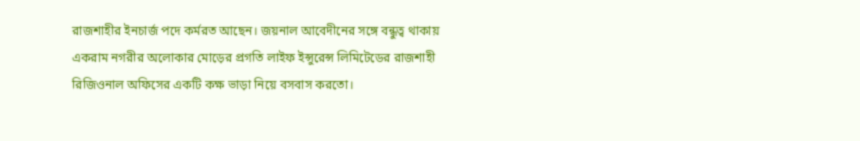রাজশাহীর ইনচার্জ পদে কর্মরত আছেন। জয়নাল আবেদীনের সঙ্গে বন্ধুত্ব থাকায় একরাম নগরীর অলোকার মোড়ের প্রগতি লাইফ ইন্সুরেন্স লিমিটেডের রাজশাহী রিজিওনাল অফিসের একটি কক্ষ ভাড়া নিয়ে বসবাস করতো।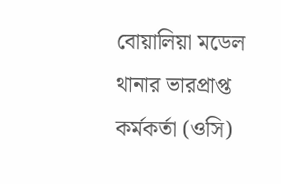বোয়ালিয়া মডেল থানার ভারপ্রাপ্ত কর্মকর্তা (ওসি)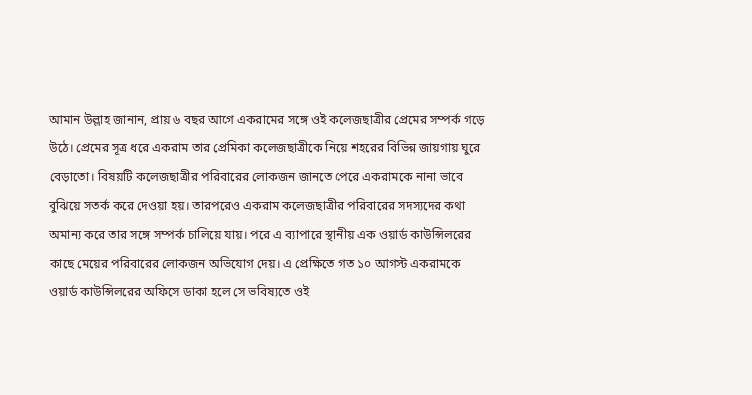আমান উল্লাহ জানান, প্রায় ৬ বছর আগে একরামের সঙ্গে ওই কলেজছাত্রীর প্রেমের সম্পর্ক গড়ে উঠে। প্রেমের সূত্র ধরে একরাম তার প্রেমিকা কলেজছাত্রীকে নিয়ে শহরের বিভিন্ন জায়গায় ঘুরে বেড়াতো। বিষয়টি কলেজছাত্রীর পরিবারের লোকজন জানতে পেরে একরামকে নানা ভাবে বুঝিয়ে সতর্ক করে দেওয়া হয়। তারপরেও একরাম কলেজছাত্রীর পরিবারের সদস্যদের কথা অমান্য করে তার সঙ্গে সম্পর্ক চালিয়ে যায়। পরে এ ব্যাপারে স্থানীয় এক ওয়ার্ড কাউন্সিলরের কাছে মেয়ের পরিবারের লোকজন অভিযোগ দেয়। এ প্রেক্ষিতে গত ১০ আগস্ট একরামকে ওয়ার্ড কাউন্সিলরের অফিসে ডাকা হলে সে ভবিষ্যতে ওই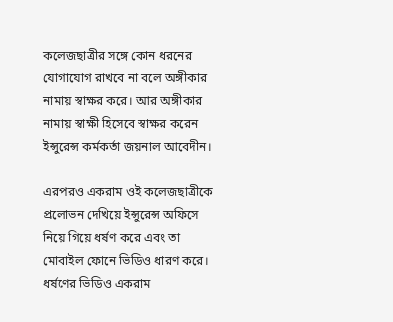কলেজছাত্রীর সঙ্গে কোন ধরনের যোগাযোগ রাখবে না বলে অঙ্গীকার নামায় স্বাক্ষর করে। আর অঙ্গীকার নামায় স্বাক্ষী হিসেবে স্বাক্ষর করেন ইন্সুরেন্স কর্মকর্তা জয়নাল আবেদীন।

এরপরও একরাম ওই কলেজছাত্রীকে প্রলোভন দেখিয়ে ইন্সুরেন্স অফিসে নিয়ে গিয়ে ধর্ষণ করে এবং তা মোবাইল ফোনে ভিডিও ধারণ করে। ধর্ষণের ভিডিও একরাম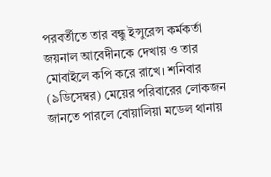পরবর্তীতে তার বন্ধু ইন্সুরেন্স কর্মকর্তা জয়নাল আবেদীনকে দেখায় ও তার মোবাইলে কপি করে রাখে। শনিবার (৯ডিসেম্বর) মেয়ের পরিবারের লোকজন জানতে পারলে বোয়ালিয়া মডেল থানায়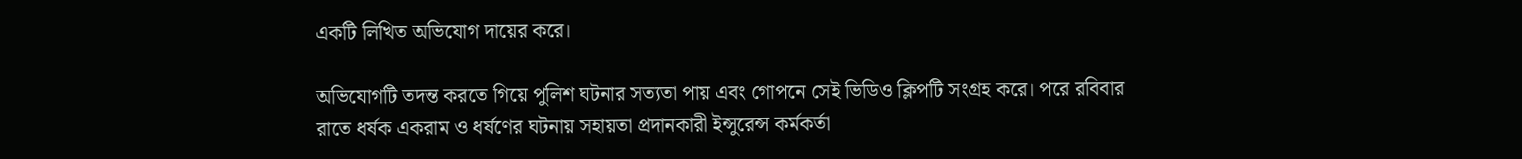একটি লিখিত অভিযোগ দায়ের করে।

অভিযোগটি তদন্ত করতে গিয়ে পুলিশ ঘটনার সত্যতা পায় এবং গোপনে সেই ভিডিও ক্লিপটি সংগ্রহ করে। পরে রবিবার রাতে ধর্ষক একরাম ও ধর্ষণের ঘটনায় সহায়তা প্রদানকারী ইন্সুরেন্স কর্মকর্তা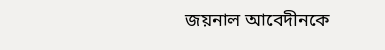জয়নাল আবেদীনকে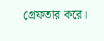গ্রেফতার করে।